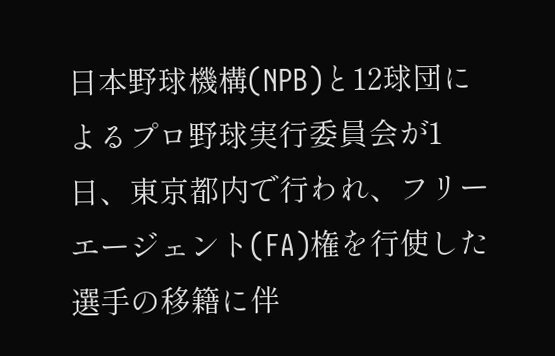日本野球機構(NPB)と12球団によるプロ野球実行委員会が1日、東京都内で行われ、フリーエージェント(FA)権を行使した選手の移籍に伴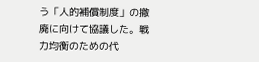う「人的補償制度」の撤廃に向けて協議した。戦力均衡のための代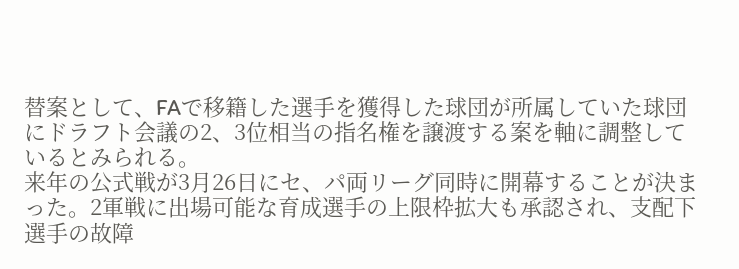替案として、FAで移籍した選手を獲得した球団が所属していた球団にドラフト会議の2、3位相当の指名権を譲渡する案を軸に調整しているとみられる。
来年の公式戦が3月26日にセ、パ両リーグ同時に開幕することが決まった。2軍戦に出場可能な育成選手の上限枠拡大も承認され、支配下選手の故障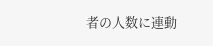者の人数に連動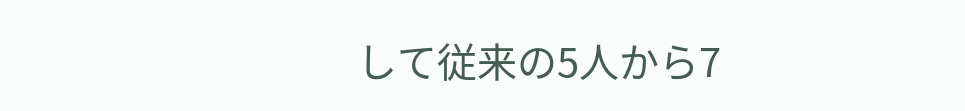して従来の5人から7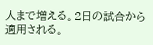人まで増える。2日の試合から適用される。